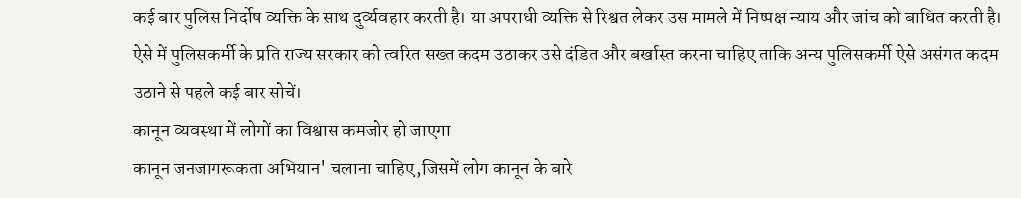कई बार पुलिस निर्दोष व्यक्ति के साथ दुर्व्यवहार करती है। या अपराधी व्यक्ति से रिश्वत लेकर उस मामले में निष्पक्ष न्याय और जांच को बाधित करती है।
ऐसे में पुलिसकर्मी के प्रति राज्य सरकार को त्वरित सख्त कदम उठाकर उसे दंडित और बर्खास्त करना चाहिए ताकि अन्य पुलिसकर्मी ऐसे असंगत कदम उठाने से पहले कई बार सोचें।
कानून व्यवस्था में लोगों का विश्वास कमजोर हो जाएगा
कानून जनजागरूकता अभियान' चलाना चाहिए,जिसमें लोग कानून के बारे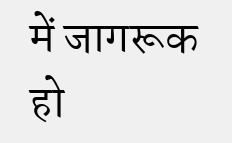में जागरूक हो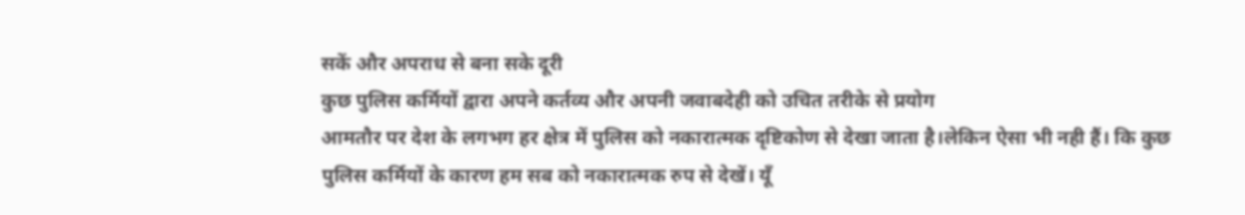सकें और अपराध से बना सके दूरी
कुछ पुलिस कर्मियों द्वारा अपने कर्तव्य और अपनी जवाबदेही को उचित तरीके से प्रयोग
आमतौर पर देश के लगभग हर क्षेत्र में पुलिस को नकारात्मक दृष्टिकोण से देखा जाता है।लेकिन ऐसा भी नही हैं। कि कुछ पुलिस कर्मियों के कारण हम सब को नकारात्मक रुप से देखें। यूँ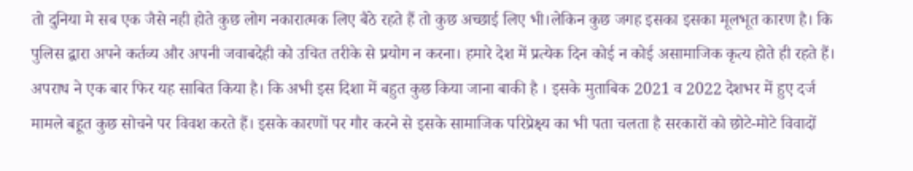तो दुनिया मे सब एक जैसे नही होते कुछ लोग नकारात्मक लिए बैठे रहते हैं तो कुछ अच्छाई लिए भी।लेकिन कुछ जगह इसका इसका मूलभूत कारण है। कि पुलिस द्वारा अपने कर्तव्य और अपनी जवाबदेही को उचित तरीके से प्रयोग न करना। हमारे देश में प्रत्येक दिन कोई न कोई असामाजिक कृत्य होते ही रहते हैं। अपराध ने एक बार फिर यह साबित किया है। कि अभी इस दिशा में बहुत कुछ किया जाना बाकी है । इसके मुताबिक 2021 व 2022 देशभर में हुए दर्ज मामले बहूत कुछ सोचने पर विवश करते हैं। इसके कारणों पर गौर करने से इसके सामाजिक परिप्रेक्ष्य का भी पता चलता है सरकारों को छोटे-मोटे विवादों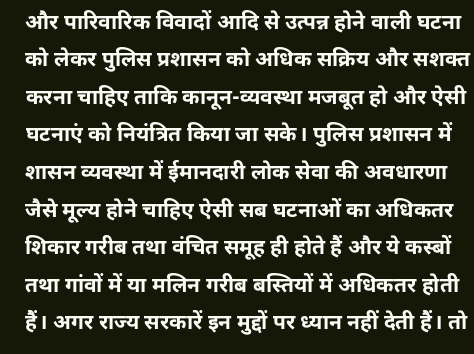और पारिवारिक विवादों आदि से उत्पन्न होने वाली घटना को लेकर पुलिस प्रशासन को अधिक सक्रिय और सशक्त करना चाहिए ताकि कानून-व्यवस्था मजबूत हो और ऐसी घटनाएं को नियंत्रित किया जा सके। पुलिस प्रशासन में शासन व्यवस्था में ईमानदारी लोक सेवा की अवधारणा जैसे मूल्य होने चाहिए ऐसी सब घटनाओं का अधिकतर शिकार गरीब तथा वंचित समूह ही होते हैं और ये कस्बों तथा गांवों में या मलिन गरीब बस्तियों में अधिकतर होती हैं। अगर राज्य सरकारें इन मुद्दों पर ध्यान नहीं देती हैं। तो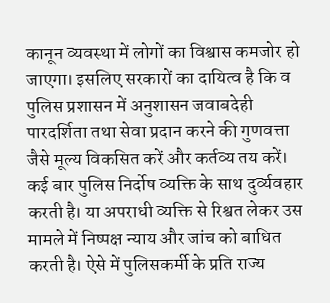कानून व्यवस्था में लोगों का विश्वास कमजोर हो जाएगा। इसलिए सरकारों का दायित्व है कि व पुलिस प्रशासन में अनुशासन जवाबदेही पारदर्शिता तथा सेवा प्रदान करने की गुणवत्ता जैसे मूल्य विकसित करें और कर्तव्य तय करें। कई बार पुलिस निर्दोष व्यक्ति के साथ दुर्व्यवहार करती है। या अपराधी व्यक्ति से रिश्वत लेकर उस मामले में निष्पक्ष न्याय और जांच को बाधित करती है। ऐसे में पुलिसकर्मी के प्रति राज्य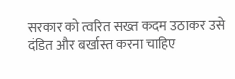सरकार को त्वरित सख्त कदम उठाकर उसे दंडित और बर्खास्त करना चाहिए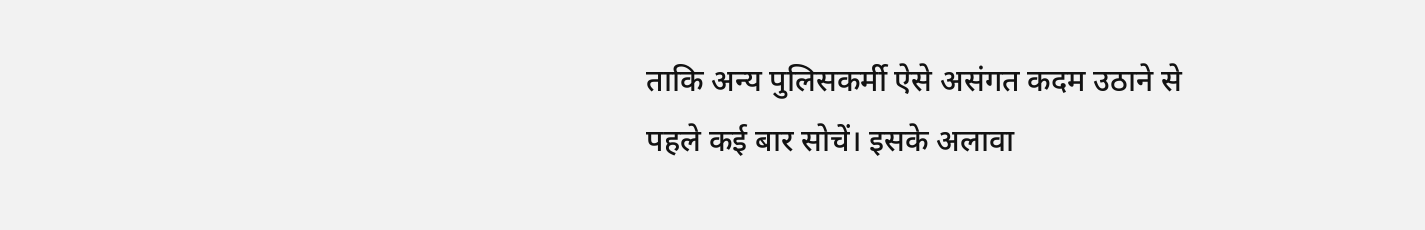ताकि अन्य पुलिसकर्मी ऐसे असंगत कदम उठाने से पहले कई बार सोचें। इसके अलावा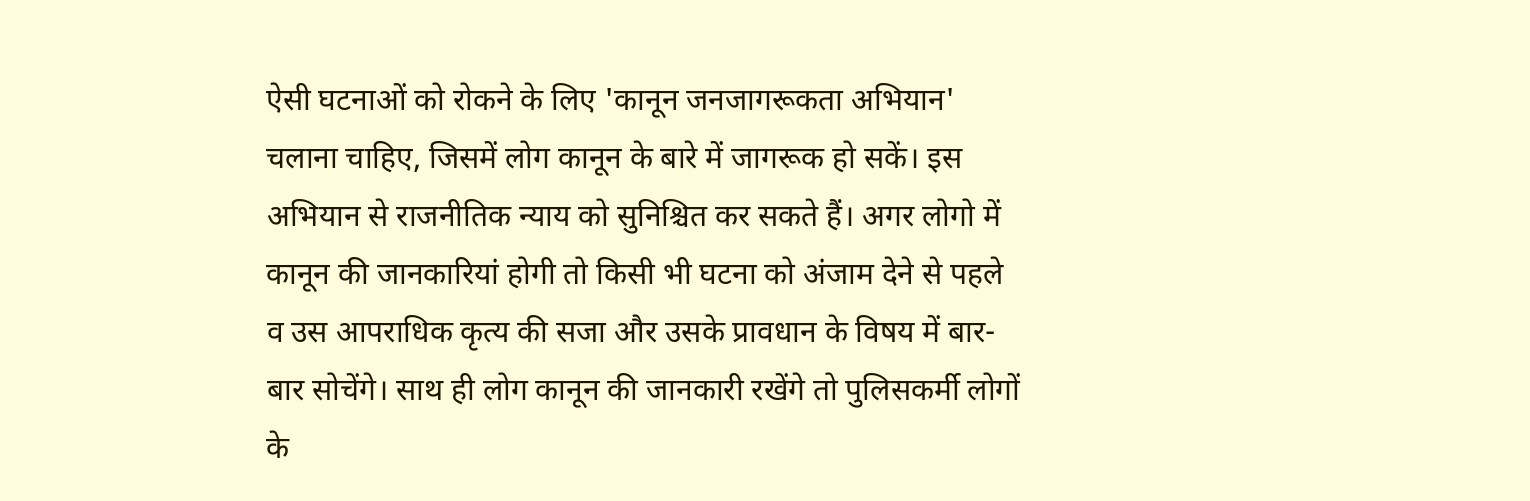ऐसी घटनाओं को रोकने के लिए 'कानून जनजागरूकता अभियान' चलाना चाहिए, जिसमें लोग कानून के बारे में जागरूक हो सकें। इस अभियान से राजनीतिक न्याय को सुनिश्चित कर सकते हैं। अगर लोगो में कानून की जानकारियां होगी तो किसी भी घटना को अंजाम देने से पहले व उस आपराधिक कृत्य की सजा और उसके प्रावधान के विषय में बार-बार सोचेंगे। साथ ही लोग कानून की जानकारी रखेंगे तो पुलिसकर्मी लोगों के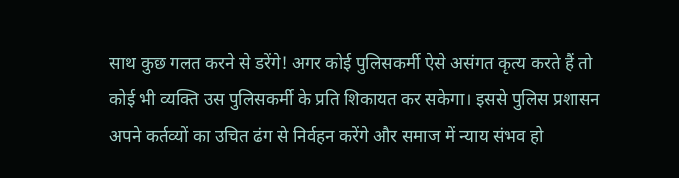साथ कुछ गलत करने से डरेंगे! अगर कोई पुलिसकर्मी ऐसे असंगत कृत्य करते हैं तो कोई भी व्यक्ति उस पुलिसकर्मी के प्रति शिकायत कर सकेगा। इससे पुलिस प्रशासन अपने कर्तव्यों का उचित ढंग से निर्वहन करेंगे और समाज में न्याय संभव हो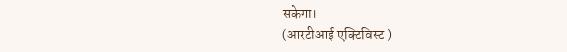सकेगा।
(आरटीआई एक्टिविस्ट )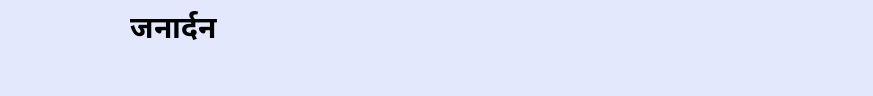जनार्दन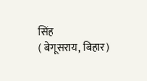सिंह
( बेगूसराय, बिहार)